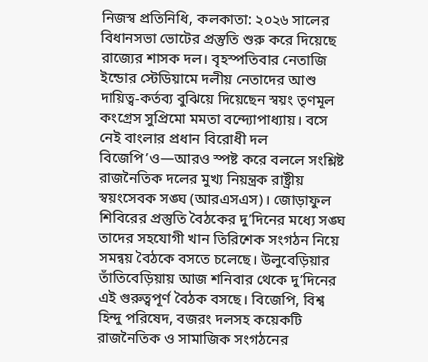নিজস্ব প্রতিনিধি, কলকাতা: ২০২৬ সালের বিধানসভা ভোটের প্রস্তুতি শুরু করে দিয়েছে রাজ্যের শাসক দল। বৃহস্পতিবার নেতাজি ইন্ডোর স্টেডিয়ামে দলীয় নেতাদের আশু দায়িত্ব-কর্তব্য বুঝিয়ে দিয়েছেন স্বয়ং তৃণমূল কংগ্রেস সুপ্রিমো মমতা বন্দ্যোপাধ্যায়। বসে নেই বাংলার প্রধান বিরোধী দল বিজেপি’ও—আরও স্পষ্ট করে বললে সংশ্লিষ্ট রাজনৈতিক দলের মুখ্য নিয়ন্ত্রক রাষ্ট্রীয় স্বয়ংসেবক সঙ্ঘ (আরএসএস)। জোড়াফুল শিবিরের প্রস্তুতি বৈঠকের দু’দিনের মধ্যে সঙ্ঘ তাদের সহযোগী খান তিরিশেক সংগঠন নিয়ে সমন্বয় বৈঠকে বসতে চলেছে। উলুবেড়িয়ার তাঁতিবেড়িয়ায় আজ শনিবার থেকে দু’দিনের এই গুরুত্বপূর্ণ বৈঠক বসছে। বিজেপি, বিশ্ব হিন্দু পরিষেদ, বজরং দলসহ কয়েকটি রাজনৈতিক ও সামাজিক সংগঠনের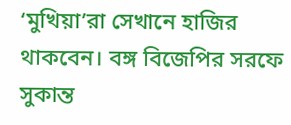‘মুখিয়া’রা সেখানে হাজির থাকবেন। বঙ্গ বিজেপির সরফে সুকান্ত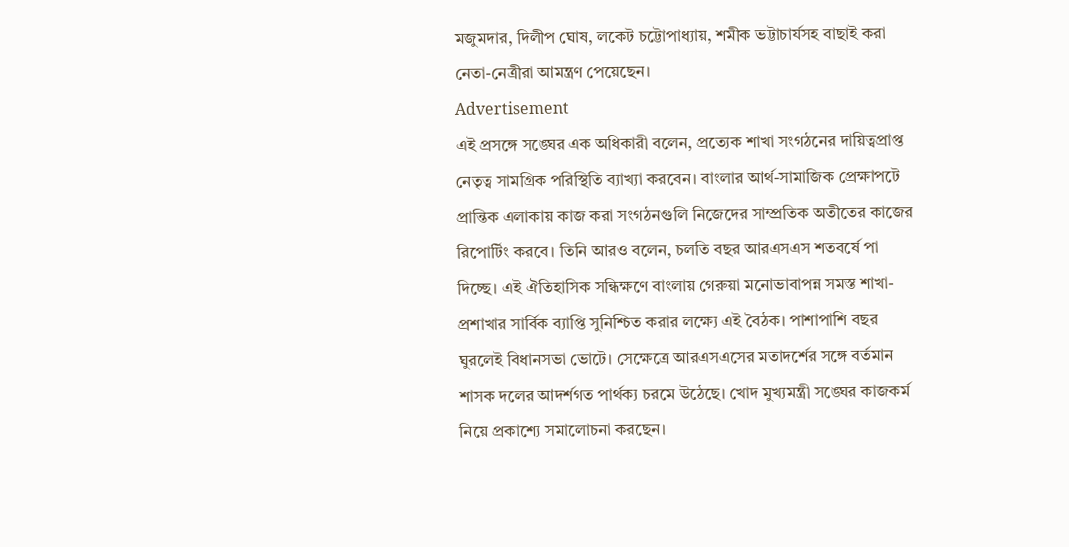মজুমদার, দিলীপ ঘোষ, লকেট চট্টোপাধ্যায়, শমীক ভট্টাচার্যসহ বাছাই করা নেতা-নেত্রীরা আমন্ত্রণ পেয়েছেন।
Advertisement
এই প্রসঙ্গে সঙ্ঘের এক অধিকারী বলেন, প্রত্যেক শাখা সংগঠনের দায়িত্বপ্রাপ্ত নেতৃত্ব সামগ্রিক পরিস্থিতি ব্যাখ্যা করবেন। বাংলার আর্থ-সামাজিক প্রেক্ষাপটে প্রান্তিক এলাকায় কাজ করা সংগঠনগুলি নিজেদের সাম্প্রতিক অতীতের কাজের রিপোর্টিং করবে। তিনি আরও বলেন, চলতি বছর আরএসএস শতবর্ষে পা দিচ্ছে। এই ঐতিহাসিক সন্ধিক্ষণে বাংলায় গেরুয়া মনোভাবাপন্ন সমস্ত শাখা-প্রশাখার সার্বিক ব্যাপ্তি সুনিশ্চিত করার লক্ষ্যে এই বৈঠক। পাশাপাশি বছর ঘুরলেই বিধানসভা ভোটে। সেক্ষেত্রে আরএসএসের মতাদর্শের সঙ্গে বর্তমান শাসক দলের আদর্শগত পার্থক্য চরমে উঠেছে। খোদ মুখ্যমন্ত্রী সঙ্ঘের কাজকর্ম নিয়ে প্রকাশ্যে সমালোচনা করছেন।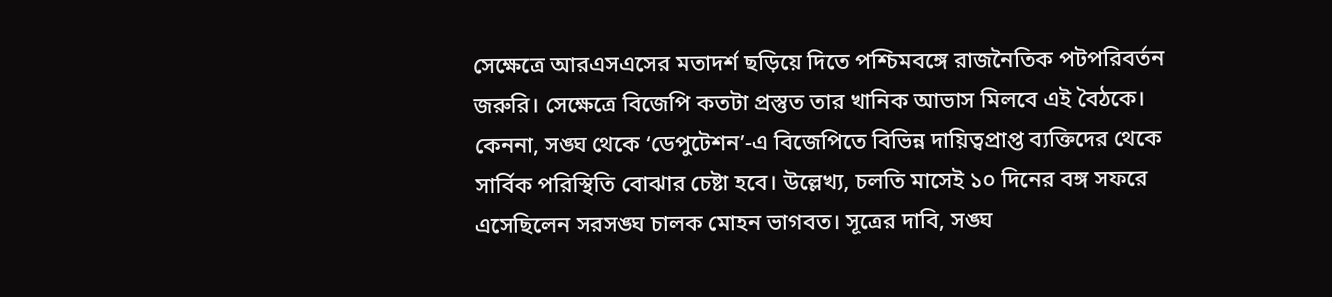সেক্ষেত্রে আরএসএসের মতাদর্শ ছড়িয়ে দিতে পশ্চিমবঙ্গে রাজনৈতিক পটপরিবর্তন জরুরি। সেক্ষেত্রে বিজেপি কতটা প্রস্তুত তার খানিক আভাস মিলবে এই বৈঠকে।
কেননা, সঙ্ঘ থেকে ‘ডেপুটেশন’-এ বিজেপিতে বিভিন্ন দায়িত্বপ্রাপ্ত ব্যক্তিদের থেকে সার্বিক পরিস্থিতি বোঝার চেষ্টা হবে। উল্লেখ্য, চলতি মাসেই ১০ দিনের বঙ্গ সফরে এসেছিলেন সরসঙ্ঘ চালক মোহন ভাগবত। সূত্রের দাবি, সঙ্ঘ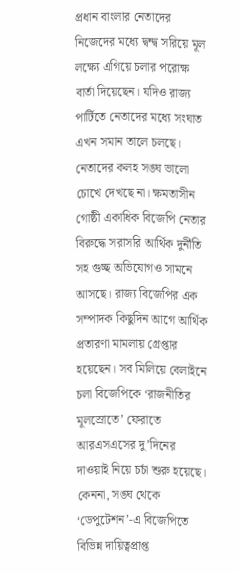প্রধান বাংলার নেতাদের নিজেদের মধ্যে দ্বন্দ্ব সরিয়ে মূল লক্ষ্যে এগিয়ে চলার পরোক্ষ বার্তা দিয়েছেন। যদিও রাজ্য পার্টিতে নেতাদের মধ্যে সংঘাত এখন সমান তালে চলছে। নেতাদের কলহ সঙ্ঘ ভালো চোখে দেখছে না। ক্ষমতাসীন গোষ্ঠী একাধিক বিজেপি নেতার বিরুদ্ধে সরাসরি আর্থিক দুর্নীতি সহ গুচ্ছ অভিযোগও সামনে আসছে। রাজ্য বিজেপির এক সম্পাদক কিছুদিন আগে আর্থিক প্রতারণা মামলায় গ্রেপ্তার হয়েছেন। সব মিলিয়ে বেলাইনে চলা বিজেপিকে ‘রাজনীতির মূলস্রোতে’ ফেরাতে আরএসএসের দু’দিনের দাওয়াই নিয়ে চর্চা শুরু হয়েছে।
কেননা, সঙ্ঘ থেকে ‘ডেপুটেশন’-এ বিজেপিতে বিভিন্ন দায়িত্বপ্রাপ্ত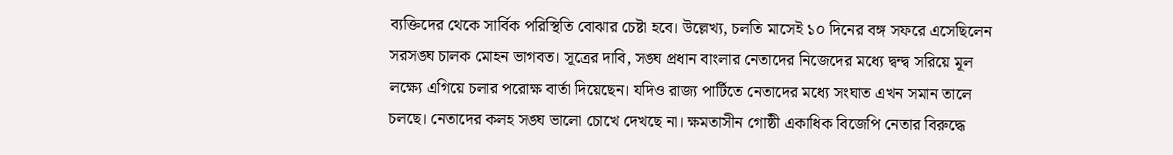ব্যক্তিদের থেকে সার্বিক পরিস্থিতি বোঝার চেষ্টা হবে। উল্লেখ্য, চলতি মাসেই ১০ দিনের বঙ্গ সফরে এসেছিলেন সরসঙ্ঘ চালক মোহন ভাগবত। সূত্রের দাবি, সঙ্ঘ প্রধান বাংলার নেতাদের নিজেদের মধ্যে দ্বন্দ্ব সরিয়ে মূল লক্ষ্যে এগিয়ে চলার পরোক্ষ বার্তা দিয়েছেন। যদিও রাজ্য পার্টিতে নেতাদের মধ্যে সংঘাত এখন সমান তালে চলছে। নেতাদের কলহ সঙ্ঘ ভালো চোখে দেখছে না। ক্ষমতাসীন গোষ্ঠী একাধিক বিজেপি নেতার বিরুদ্ধে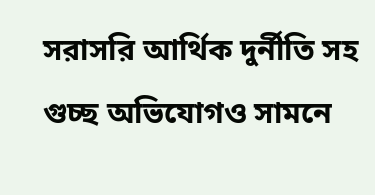সরাসরি আর্থিক দুর্নীতি সহ গুচ্ছ অভিযোগও সামনে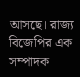আসছে। রাজ্য বিজেপির এক সম্পাদক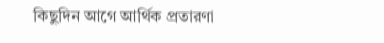কিছুদিন আগে আর্থিক প্রতারণা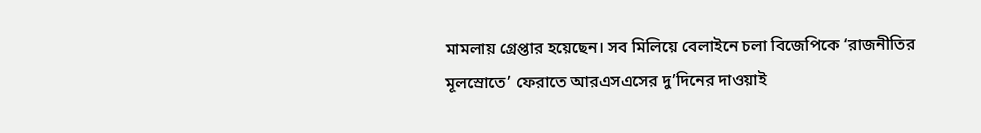মামলায় গ্রেপ্তার হয়েছেন। সব মিলিয়ে বেলাইনে চলা বিজেপিকে ‘রাজনীতির মূলস্রোতে’ ফেরাতে আরএসএসের দু’দিনের দাওয়াই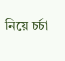নিয়ে চর্চা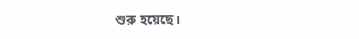শুরু হয়েছে।